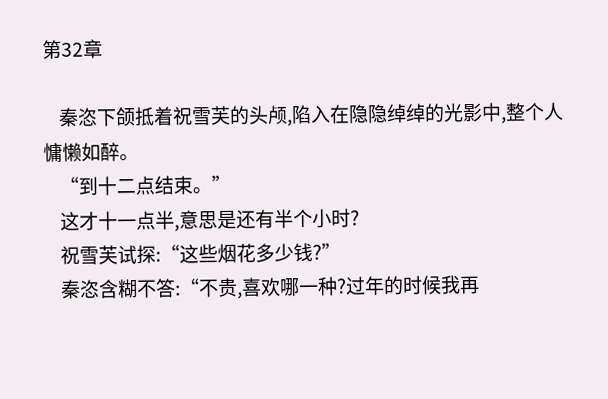第32章

    秦恣下颌抵着祝雪芙的头颅,陷入在隐隐绰绰的光影中,整个人慵懒如醉。
    “到十二点结束。”
    这才十一点半,意思是还有半个小时?
    祝雪芙试探:“这些烟花多少钱?”
    秦恣含糊不答:“不贵,喜欢哪一种?过年的时候我再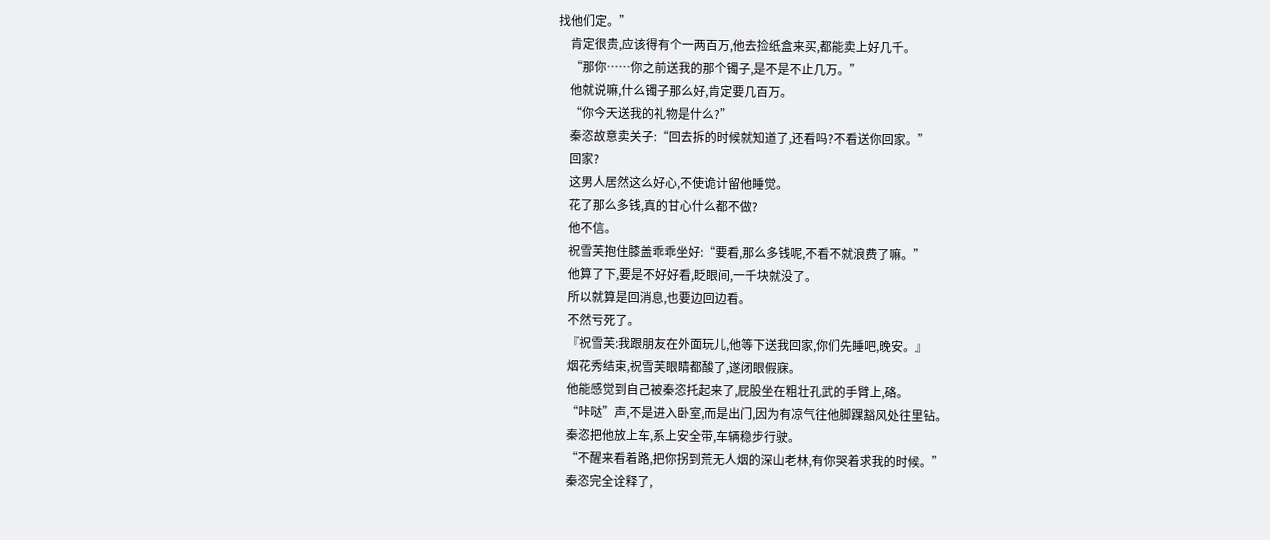找他们定。”
    肯定很贵,应该得有个一两百万,他去捡纸盒来买,都能卖上好几千。
    “那你……你之前送我的那个镯子,是不是不止几万。”
    他就说嘛,什么镯子那么好,肯定要几百万。
    “你今天送我的礼物是什么?”
    秦恣故意卖关子:“回去拆的时候就知道了,还看吗?不看送你回家。”
    回家?
    这男人居然这么好心,不使诡计留他睡觉。
    花了那么多钱,真的甘心什么都不做?
    他不信。
    祝雪芙抱住膝盖乖乖坐好:“要看,那么多钱呢,不看不就浪费了嘛。”
    他算了下,要是不好好看,眨眼间,一千块就没了。
    所以就算是回消息,也要边回边看。
    不然亏死了。
    『祝雪芙:我跟朋友在外面玩儿,他等下送我回家,你们先睡吧,晚安。』
    烟花秀结束,祝雪芙眼睛都酸了,遂闭眼假寐。
    他能感觉到自己被秦恣托起来了,屁股坐在粗壮孔武的手臂上,硌。
    “咔哒”声,不是进入卧室,而是出门,因为有凉气往他脚踝豁风处往里钻。
    秦恣把他放上车,系上安全带,车辆稳步行驶。
    “不醒来看着路,把你拐到荒无人烟的深山老林,有你哭着求我的时候。”
    秦恣完全诠释了,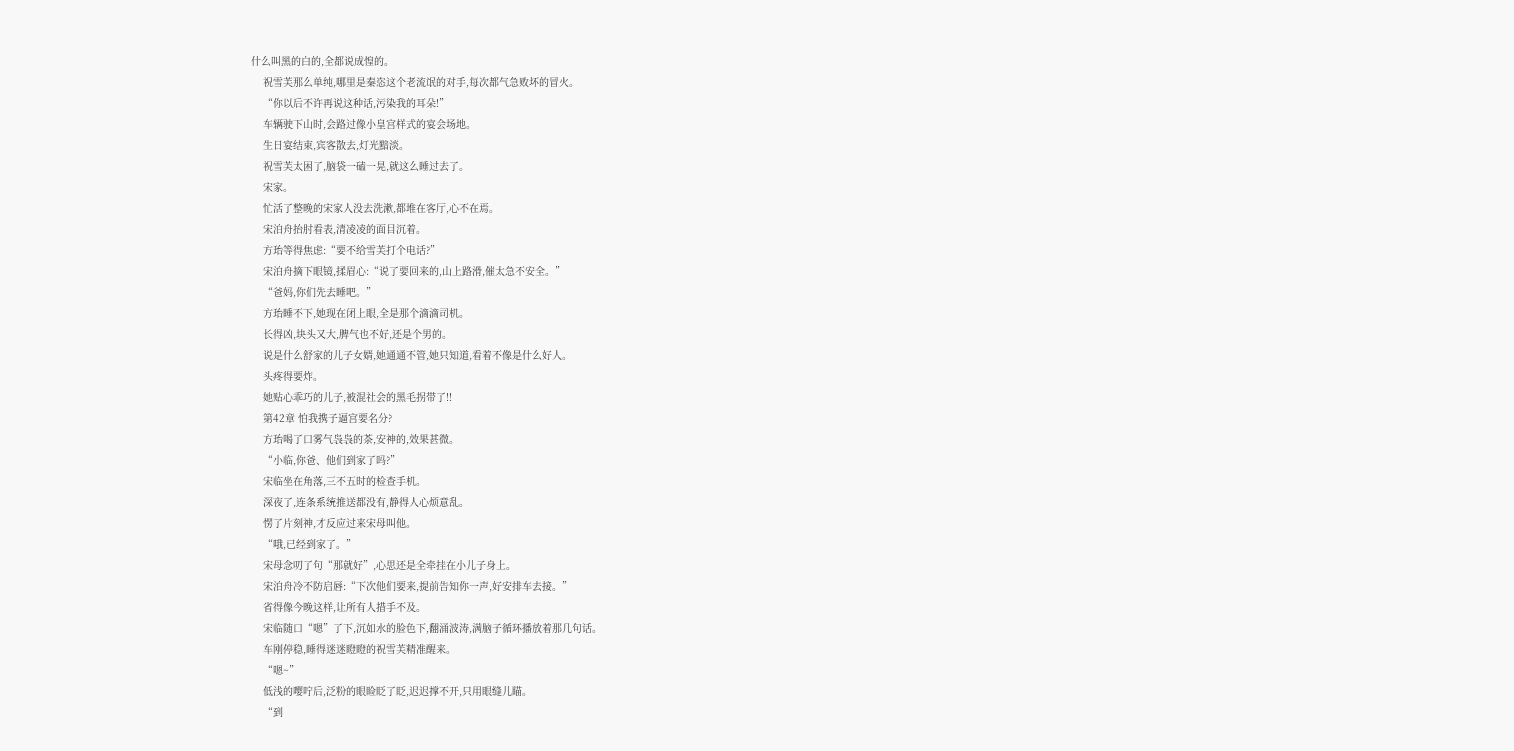什么叫黑的白的,全都说成惶的。
    祝雪芙那么单纯,哪里是秦恣这个老流氓的对手,每次都气急败坏的冒火。
    “你以后不许再说这种话,污染我的耳朵!”
    车辆驶下山时,会路过像小皇宫样式的宴会场地。
    生日宴结束,宾客散去,灯光黯淡。
    祝雪芙太困了,脑袋一磕一晃,就这么睡过去了。
    宋家。
    忙活了整晚的宋家人没去洗漱,都堆在客厅,心不在焉。
    宋泊舟抬肘看表,清凌凌的面目沉着。
    方珆等得焦虑:“要不给雪芙打个电话?”
    宋泊舟摘下眼镜,揉眉心:“说了要回来的,山上路滑,催太急不安全。”
    “爸妈,你们先去睡吧。”
    方珆睡不下,她现在闭上眼,全是那个滴滴司机。
    长得凶,块头又大,脾气也不好,还是个男的。
    说是什么舒家的儿子女婿,她通通不管,她只知道,看着不像是什么好人。
    头疼得要炸。
    她贴心乖巧的儿子,被混社会的黑毛拐带了!!
    第42章 怕我携子逼宫要名分?
    方珆喝了口雾气袅袅的茶,安神的,效果甚微。
    “小临,你爸、他们到家了吗?”
    宋临坐在角落,三不五时的检查手机。
    深夜了,连条系统推送都没有,静得人心烦意乱。
    愣了片刻神,才反应过来宋母叫他。
    “哦,已经到家了。”
    宋母念叨了句“那就好”,心思还是全牵挂在小儿子身上。
    宋泊舟冷不防启唇:“下次他们要来,提前告知你一声,好安排车去接。”
    省得像今晚这样,让所有人措手不及。
    宋临随口“嗯”了下,沉如水的脸色下,翻涌波涛,满脑子循环播放着那几句话。
    车刚停稳,睡得迷迷瞪瞪的祝雪芙精准醒来。
    “嗯~”
    低浅的嘤咛后,泛粉的眼睑眨了眨,迟迟撑不开,只用眼缝儿瞄。
    “到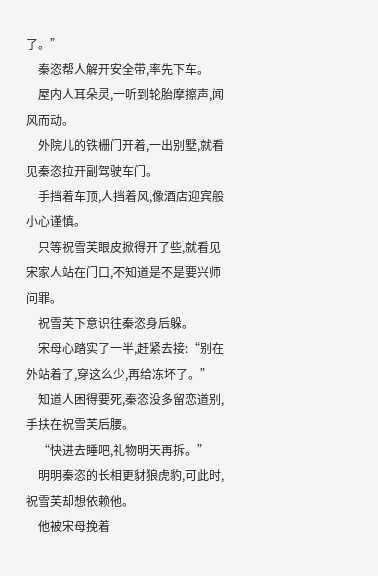了。”
    秦恣帮人解开安全带,率先下车。
    屋内人耳朵灵,一听到轮胎摩擦声,闻风而动。
    外院儿的铁栅门开着,一出别墅,就看见秦恣拉开副驾驶车门。
    手挡着车顶,人挡着风,像酒店迎宾般小心谨慎。
    只等祝雪芙眼皮掀得开了些,就看见宋家人站在门口,不知道是不是要兴师问罪。
    祝雪芙下意识往秦恣身后躲。
    宋母心踏实了一半,赶紧去接:“别在外站着了,穿这么少,再给冻坏了。”
    知道人困得要死,秦恣没多留恋道别,手扶在祝雪芙后腰。
    “快进去睡吧,礼物明天再拆。”
    明明秦恣的长相更豺狼虎豹,可此时,祝雪芙却想依赖他。
    他被宋母挽着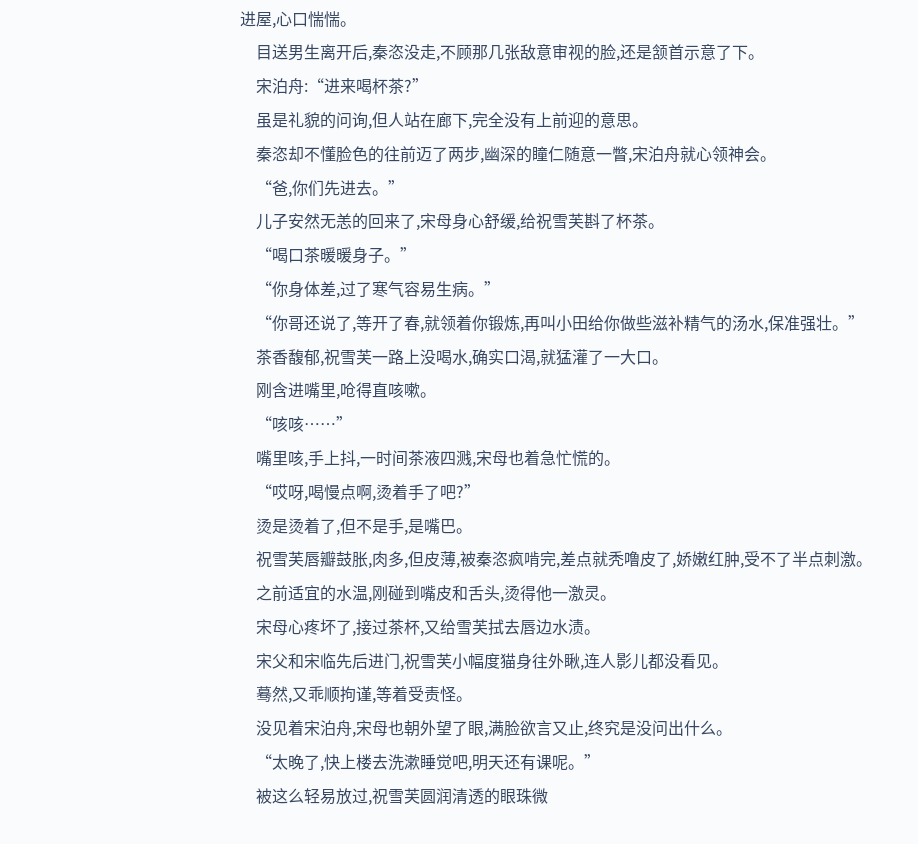进屋,心口惴惴。
    目送男生离开后,秦恣没走,不顾那几张敌意审视的脸,还是颔首示意了下。
    宋泊舟:“进来喝杯茶?”
    虽是礼貌的问询,但人站在廊下,完全没有上前迎的意思。
    秦恣却不懂脸色的往前迈了两步,幽深的瞳仁随意一瞥,宋泊舟就心领神会。
    “爸,你们先进去。”
    儿子安然无恙的回来了,宋母身心舒缓,给祝雪芙斟了杯茶。
    “喝口茶暖暖身子。”
    “你身体差,过了寒气容易生病。”
    “你哥还说了,等开了春,就领着你锻炼,再叫小田给你做些滋补精气的汤水,保准强壮。”
    茶香馥郁,祝雪芙一路上没喝水,确实口渴,就猛灌了一大口。
    刚含进嘴里,呛得直咳嗽。
    “咳咳……”
    嘴里咳,手上抖,一时间茶液四溅,宋母也着急忙慌的。
    “哎呀,喝慢点啊,烫着手了吧?”
    烫是烫着了,但不是手,是嘴巴。
    祝雪芙唇瓣鼓胀,肉多,但皮薄,被秦恣疯啃完,差点就秃噜皮了,娇嫩红肿,受不了半点刺激。
    之前适宜的水温,刚碰到嘴皮和舌头,烫得他一激灵。
    宋母心疼坏了,接过茶杯,又给雪芙拭去唇边水渍。
    宋父和宋临先后进门,祝雪芙小幅度猫身往外瞅,连人影儿都没看见。
    蓦然,又乖顺拘谨,等着受责怪。
    没见着宋泊舟,宋母也朝外望了眼,满脸欲言又止,终究是没问出什么。
    “太晚了,快上楼去洗漱睡觉吧,明天还有课呢。”
    被这么轻易放过,祝雪芙圆润清透的眼珠微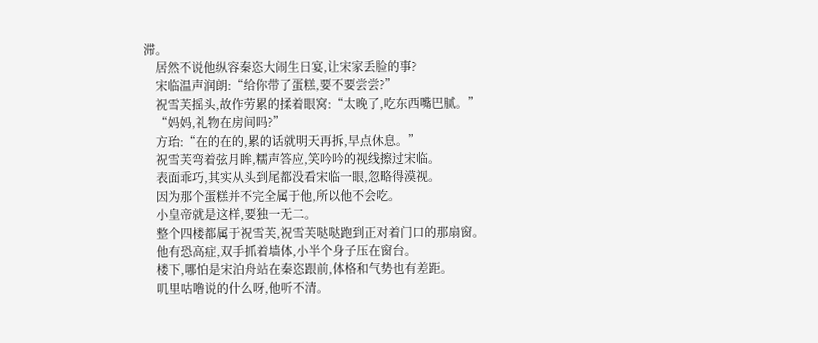滞。
    居然不说他纵容秦恣大闹生日宴,让宋家丢脸的事?
    宋临温声润朗:“给你带了蛋糕,要不要尝尝?”
    祝雪芙摇头,故作劳累的揉着眼窝:“太晚了,吃东西嘴巴腻。”
    “妈妈,礼物在房间吗?”
    方珆:“在的在的,累的话就明天再拆,早点休息。”
    祝雪芙弯着弦月眸,糯声答应,笑吟吟的视线擦过宋临。
    表面乖巧,其实从头到尾都没看宋临一眼,忽略得漠视。
    因为那个蛋糕并不完全属于他,所以他不会吃。
    小皇帝就是这样,要独一无二。
    整个四楼都属于祝雪芙,祝雪芙哒哒跑到正对着门口的那扇窗。
    他有恐高症,双手抓着墙体,小半个身子压在窗台。
    楼下,哪怕是宋泊舟站在秦恣跟前,体格和气势也有差距。
    叽里咕噜说的什么呀,他听不清。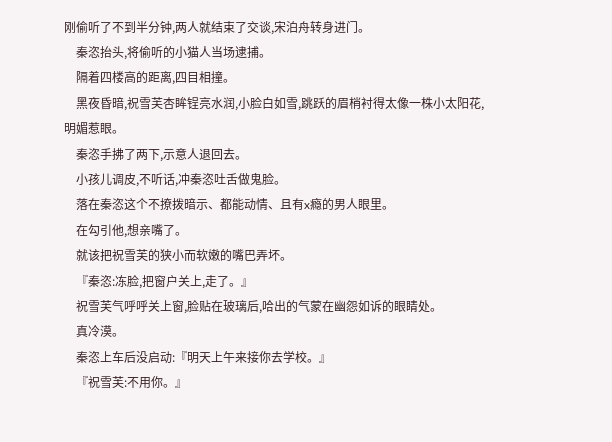刚偷听了不到半分钟,两人就结束了交谈,宋泊舟转身进门。
    秦恣抬头,将偷听的小猫人当场逮捕。
    隔着四楼高的距离,四目相撞。
    黑夜昏暗,祝雪芙杏眸锃亮水润,小脸白如雪,跳跃的眉梢衬得太像一株小太阳花,明媚惹眼。
    秦恣手拂了两下,示意人退回去。
    小孩儿调皮,不听话,冲秦恣吐舌做鬼脸。
    落在秦恣这个不撩拨暗示、都能动情、且有x瘾的男人眼里。
    在勾引他,想亲嘴了。
    就该把祝雪芙的狭小而软嫩的嘴巴弄坏。
    『秦恣:冻脸,把窗户关上,走了。』
    祝雪芙气呼呼关上窗,脸贴在玻璃后,哈出的气蒙在幽怨如诉的眼睛处。
    真冷漠。
    秦恣上车后没启动:『明天上午来接你去学校。』
    『祝雪芙:不用你。』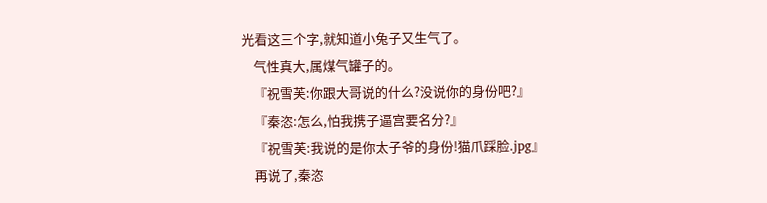光看这三个字,就知道小兔子又生气了。
    气性真大,属煤气罐子的。
    『祝雪芙:你跟大哥说的什么?没说你的身份吧?』
    『秦恣:怎么,怕我携子逼宫要名分?』
    『祝雪芙:我说的是你太子爷的身份!猫爪踩脸.jpg』
    再说了,秦恣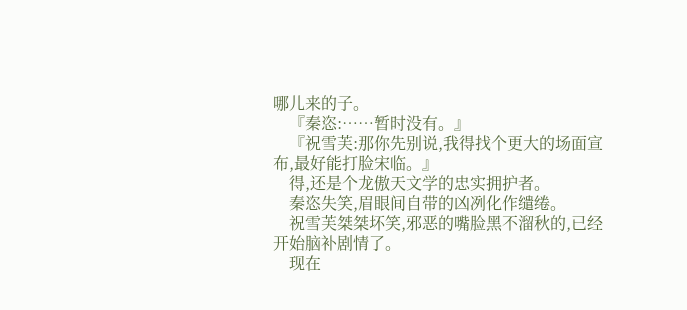哪儿来的子。
    『秦恣:……暂时没有。』
    『祝雪芙:那你先别说,我得找个更大的场面宣布,最好能打脸宋临。』
    得,还是个龙傲天文学的忠实拥护者。
    秦恣失笑,眉眼间自带的凶冽化作缱绻。
    祝雪芙桀桀坏笑,邪恶的嘴脸黑不溜秋的,已经开始脑补剧情了。
    现在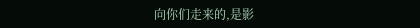向你们走来的,是影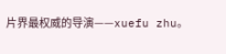片界最权威的导演——xuefu zhu。